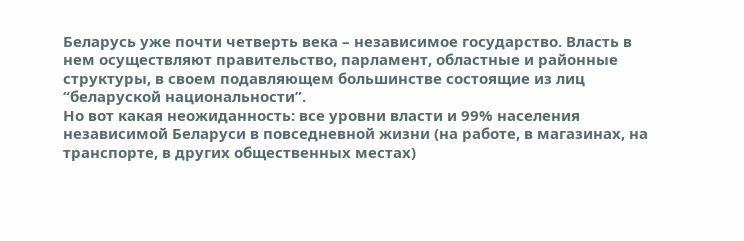Беларусь уже почти четверть века – независимое государство. Власть в нем осуществляют правительство, парламент, областные и районные структуры, в своем подавляющем большинстве состоящие из лиц “беларуской национальности”.
Но вот какая неожиданность: все уровни власти и 99% населения независимой Беларуси в повседневной жизни (на работе, в магазинах, на транспорте, в других общественных местах)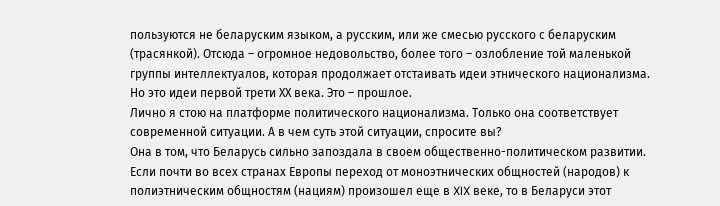пользуются не беларуским языком, а русским, или же смесью русского с беларуским (трасянкой). Отсюда – огромное недовольство, более того – озлобление той маленькой группы интеллектуалов, которая продолжает отстаивать идеи этнического национализма. Но это идеи первой трети ХХ века. Это – прошлое.
Лично я стою на платформе политического национализма. Только она соответствует современной ситуации. А в чем суть этой ситуации, спросите вы?
Она в том, что Беларусь сильно запоздала в своем общественно-политическом развитии. Если почти во всех странах Европы переход от моноэтнических общностей (народов) к полиэтническим общностям (нациям) произошел еще в XIX веке, то в Беларуси этот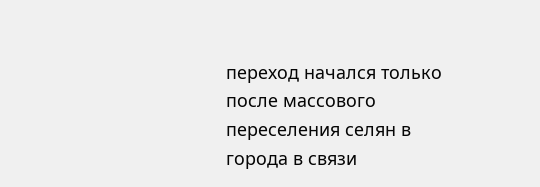переход начался только после массового переселения селян в города в связи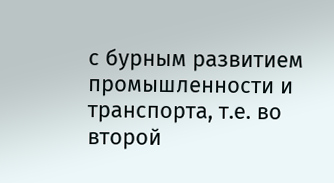с бурным развитием промышленности и транспорта, т.е. во второй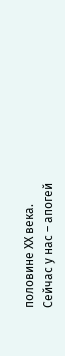половине ХХ века. Сейчас у нас – апогей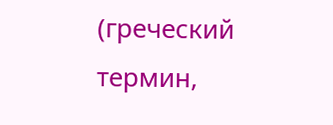(греческий термин,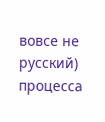вовсе не русский) процесса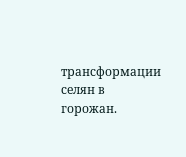трансформации селян в горожан.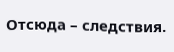Отсюда – следствия.